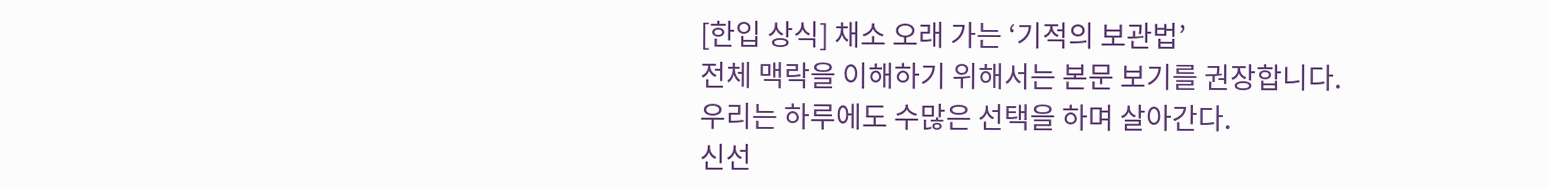[한입 상식] 채소 오래 가는 ‘기적의 보관법’
전체 맥락을 이해하기 위해서는 본문 보기를 권장합니다.
우리는 하루에도 수많은 선택을 하며 살아간다.
신선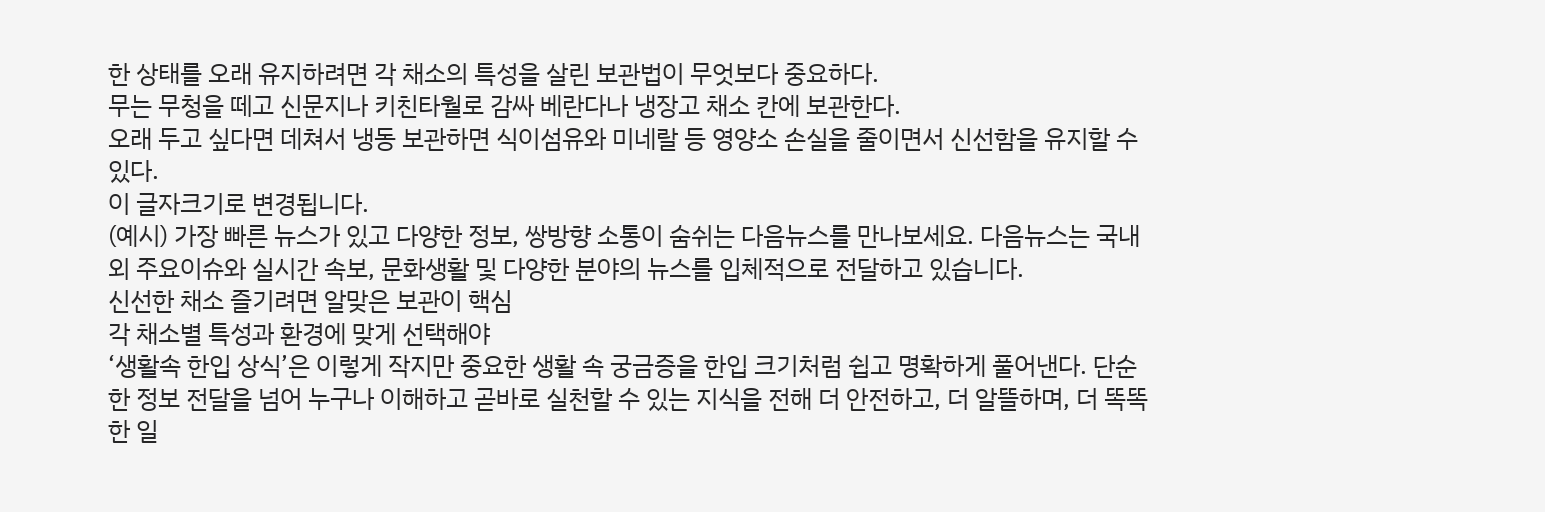한 상태를 오래 유지하려면 각 채소의 특성을 살린 보관법이 무엇보다 중요하다.
무는 무청을 떼고 신문지나 키친타월로 감싸 베란다나 냉장고 채소 칸에 보관한다.
오래 두고 싶다면 데쳐서 냉동 보관하면 식이섬유와 미네랄 등 영양소 손실을 줄이면서 신선함을 유지할 수 있다.
이 글자크기로 변경됩니다.
(예시) 가장 빠른 뉴스가 있고 다양한 정보, 쌍방향 소통이 숨쉬는 다음뉴스를 만나보세요. 다음뉴스는 국내외 주요이슈와 실시간 속보, 문화생활 및 다양한 분야의 뉴스를 입체적으로 전달하고 있습니다.
신선한 채소 즐기려면 알맞은 보관이 핵심
각 채소별 특성과 환경에 맞게 선택해야
‘생활속 한입 상식’은 이렇게 작지만 중요한 생활 속 궁금증을 한입 크기처럼 쉽고 명확하게 풀어낸다. 단순한 정보 전달을 넘어 누구나 이해하고 곧바로 실천할 수 있는 지식을 전해 더 안전하고, 더 알뜰하며, 더 똑똑한 일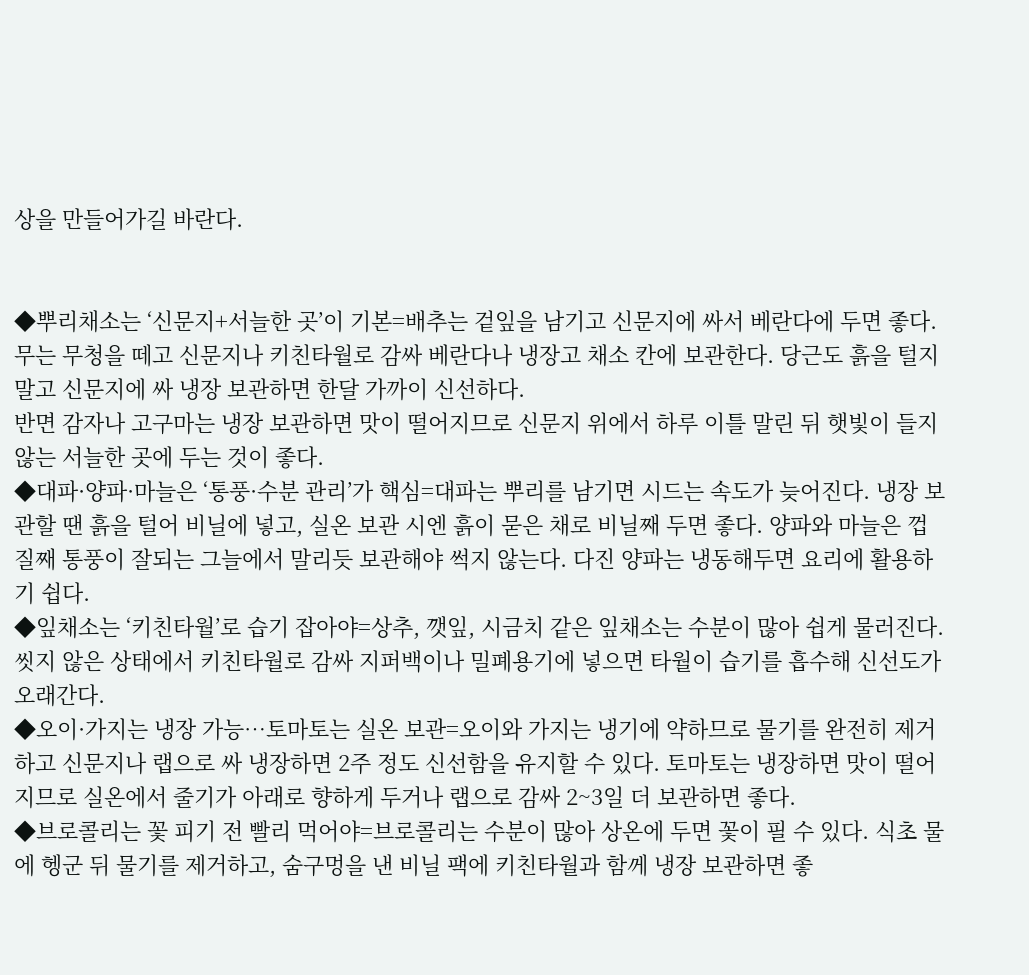상을 만들어가길 바란다.


◆뿌리채소는 ‘신문지+서늘한 곳’이 기본=배추는 겉잎을 남기고 신문지에 싸서 베란다에 두면 좋다. 무는 무청을 떼고 신문지나 키친타월로 감싸 베란다나 냉장고 채소 칸에 보관한다. 당근도 흙을 털지 말고 신문지에 싸 냉장 보관하면 한달 가까이 신선하다.
반면 감자나 고구마는 냉장 보관하면 맛이 떨어지므로 신문지 위에서 하루 이틀 말린 뒤 햇빛이 들지 않는 서늘한 곳에 두는 것이 좋다.
◆대파·양파·마늘은 ‘통풍·수분 관리’가 핵심=대파는 뿌리를 남기면 시드는 속도가 늦어진다. 냉장 보관할 땐 흙을 털어 비닐에 넣고, 실온 보관 시엔 흙이 묻은 채로 비닐째 두면 좋다. 양파와 마늘은 껍질째 통풍이 잘되는 그늘에서 말리듯 보관해야 썩지 않는다. 다진 양파는 냉동해두면 요리에 활용하기 쉽다.
◆잎채소는 ‘키친타월’로 습기 잡아야=상추, 깻잎, 시금치 같은 잎채소는 수분이 많아 쉽게 물러진다. 씻지 않은 상태에서 키친타월로 감싸 지퍼백이나 밀폐용기에 넣으면 타월이 습기를 흡수해 신선도가 오래간다.
◆오이·가지는 냉장 가능…토마토는 실온 보관=오이와 가지는 냉기에 약하므로 물기를 완전히 제거하고 신문지나 랩으로 싸 냉장하면 2주 정도 신선함을 유지할 수 있다. 토마토는 냉장하면 맛이 떨어지므로 실온에서 줄기가 아래로 향하게 두거나 랩으로 감싸 2~3일 더 보관하면 좋다.
◆브로콜리는 꽃 피기 전 빨리 먹어야=브로콜리는 수분이 많아 상온에 두면 꽃이 필 수 있다. 식초 물에 헹군 뒤 물기를 제거하고, 숨구멍을 낸 비닐 팩에 키친타월과 함께 냉장 보관하면 좋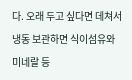다. 오래 두고 싶다면 데쳐서 냉동 보관하면 식이섬유와 미네랄 등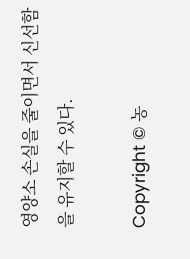영양소 손실을 줄이면서 신선함을 유지할 수 있다.

Copyright © 농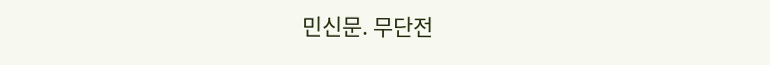민신문. 무단전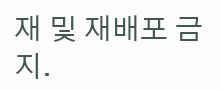재 및 재배포 금지.